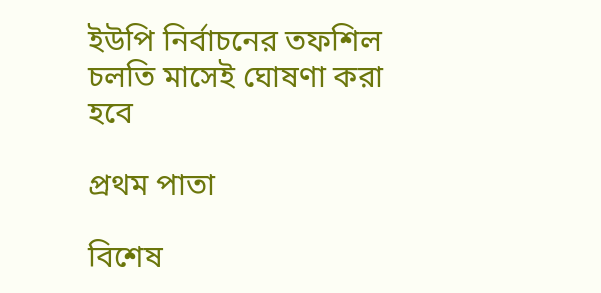ইউপি নির্বাচনের তফশিল চলতি মাসেই ঘোষণা করা হবে

প্রথম পাতা

বিশেষ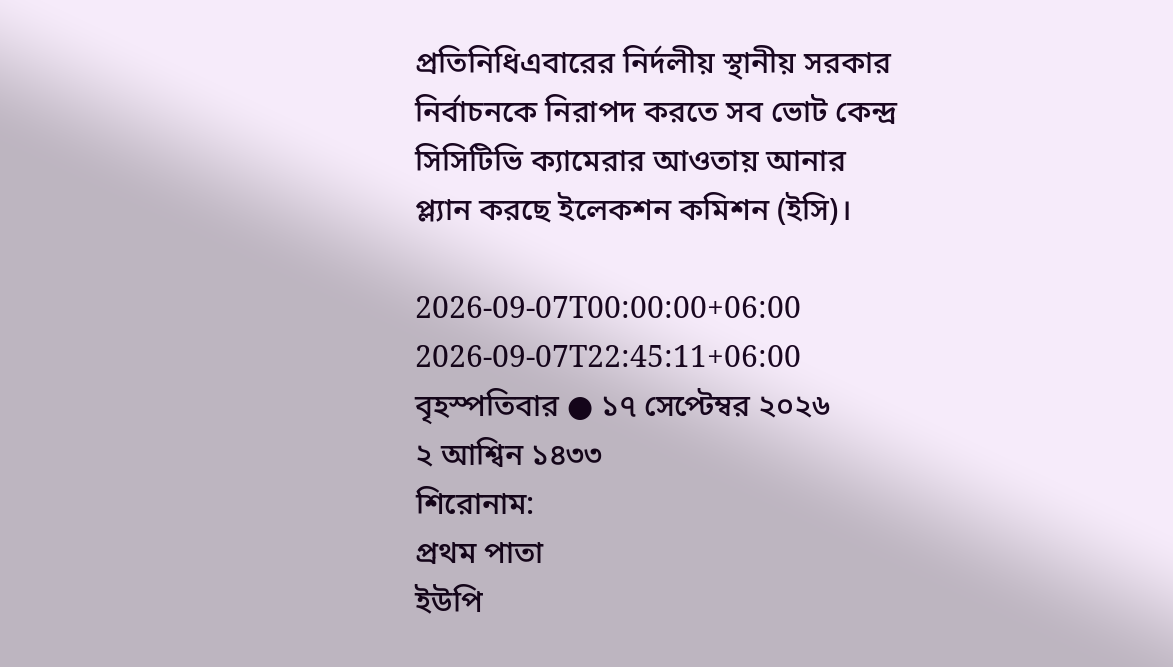প্রতিনিধিএবারের নির্দলীয় স্থানীয় সরকার নির্বাচনকে নিরাপদ করতে সব ভোট কেন্দ্র সিসিটিভি ক্যামেরার আওতায় আনার প্ল্যান করছে ইলেকশন কমিশন (ইসি)।

2026-09-07T00:00:00+06:00
2026-09-07T22:45:11+06:00
বৃহস্পতিবার ● ১৭ সেপ্টেম্বর ২০২৬
২ আশ্বিন ১৪৩৩
শিরোনাম:
প্রথম পাতা
ইউপি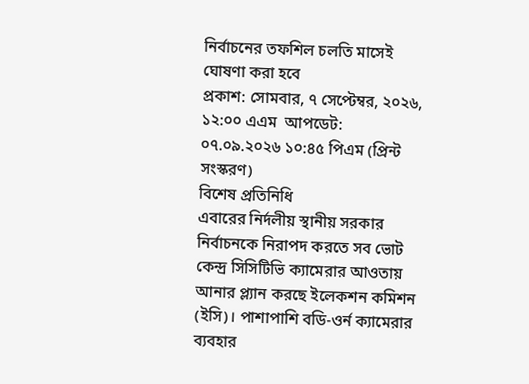নির্বাচনের তফশিল চলতি মাসেই ঘোষণা করা হবে
প্রকাশ: সোমবার, ৭ সেপ্টেম্বর, ২০২৬, ১২:০০ এএম  আপডেট: ০৭.০৯.২০২৬ ১০:৪৫ পিএম (প্রিন্ট সংস্করণ)
বিশেষ প্রতিনিধি
এবারের নির্দলীয় স্থানীয় সরকার নির্বাচনকে নিরাপদ করতে সব ভোট কেন্দ্র সিসিটিভি ক্যামেরার আওতায় আনার প্ল্যান করছে ইলেকশন কমিশন (ইসি)। পাশাপাশি বডি-ওর্ন ক্যামেরার ব্যবহার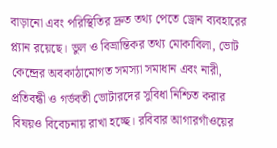বাড়ানো এবং পরিস্থিতির দ্রুত তথ্য পেতে ড্রোন ব্যবহারের প্ল্যান রয়েছে। ভুল ও বিভ্রান্তিকর তথ্য মোকাবিলা, ভোট কেন্দ্রের অবকাঠামোগত সমস্যা সমাধান এবং নারী, প্রতিবন্ধী ও গর্ভবতী ভোটারদের সুবিধা নিশ্চিত করার বিষয়ও বিবেচনায় রাখা হচ্ছে। রবিবার আগারগাঁওয়ের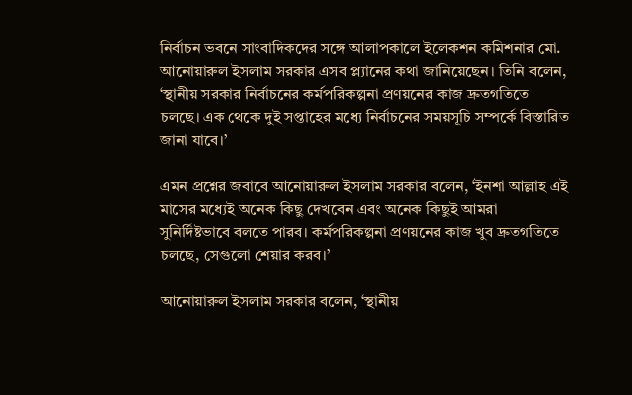নির্বাচন ভবনে সাংবাদিকদের সঙ্গে আলাপকালে ইলেকশন কমিশনার মো. আনোয়ারুল ইসলাম সরকার এসব প্ল্যানের কথা জানিয়েছেন। তিনি বলেন, ‘স্থানীয় সরকার নির্বাচনের কর্মপরিকল্পনা প্রণয়নের কাজ দ্রুতগতিতে চলছে। এক থেকে দুই সপ্তাহের মধ্যে নির্বাচনের সময়সূচি সম্পর্কে বিস্তারিত জানা যাবে।’

এমন প্রশ্নের জবাবে আনোয়ারুল ইসলাম সরকার বলেন, ‘ইনশা আল্লাহ এই মাসের মধ্যেই অনেক কিছু দেখবেন এবং অনেক কিছুই আমরা সুনির্দিষ্টভাবে বলতে পারব। কর্মপরিকল্পনা প্রণয়নের কাজ খুব দ্রুতগতিতে চলছে, সেগুলো শেয়ার করব।’

আনোয়ারুল ইসলাম সরকার বলেন, ‘স্থানীয়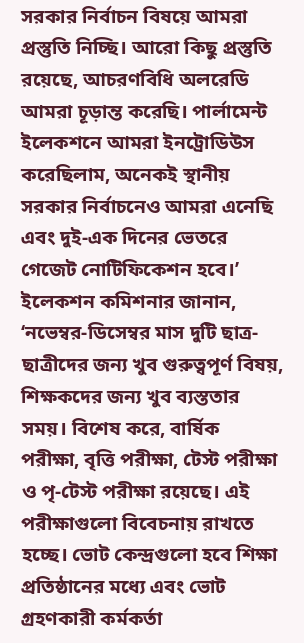সরকার নির্বাচন বিষয়ে আমরা প্রস্তুতি নিচ্ছি। আরো কিছু প্রস্তুতি রয়েছে, আচরণবিধি অলরেডি আমরা চূড়ান্ত করেছি। পার্লামেন্ট ইলেকশনে আমরা ইনট্রোডিউস করেছিলাম, অনেকই স্থানীয় সরকার নির্বাচনেও আমরা এনেছি এবং দুই-এক দিনের ভেতরে গেজেট নোটিফিকেশন হবে।’
ইলেকশন কমিশনার জানান, ‘নভেম্বর-ডিসেম্বর মাস দুটি ছাত্র-ছাত্রীদের জন্য খুব গুরুত্বপূর্ণ বিষয়, শিক্ষকদের জন্য খুব ব্যস্ততার সময়। বিশেষ করে, বার্ষিক পরীক্ষা, বৃত্তি পরীক্ষা, টেস্ট পরীক্ষা ও পৃ-টেস্ট পরীক্ষা রয়েছে। এই পরীক্ষাগুলো বিবেচনায় রাখতে হচ্ছে। ভোট কেন্দ্রগুলো হবে শিক্ষা প্রতিষ্ঠানের মধ্যে এবং ভোট গ্রহণকারী কর্মকর্তা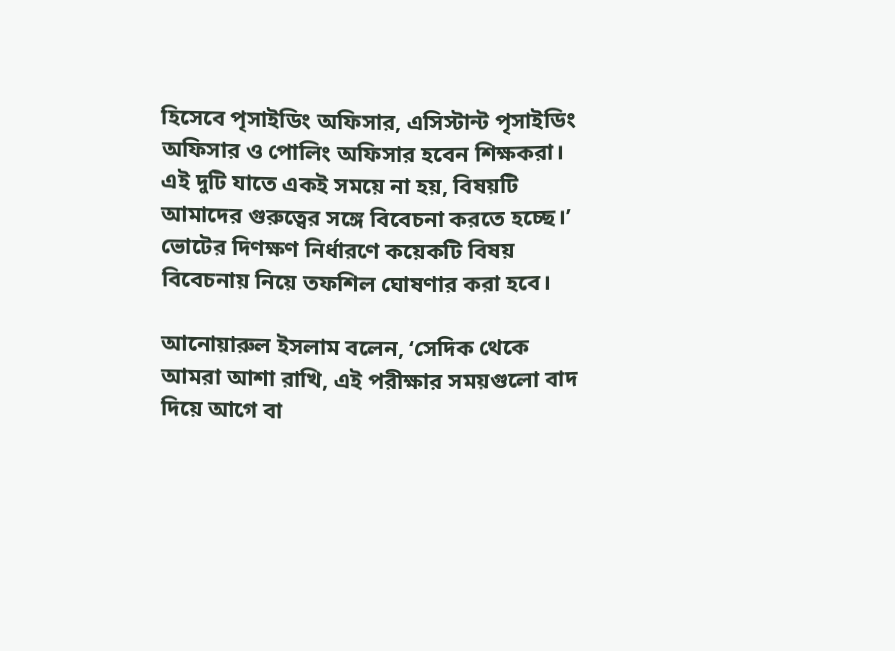হিসেবে পৃসাইডিং অফিসার, এসিস্টান্ট পৃসাইডিং অফিসার ও পোলিং অফিসার হবেন শিক্ষকরা। এই দুটি যাতে একই সময়ে না হয়, বিষয়টি আমাদের গুরুত্বের সঙ্গে বিবেচনা করতে হচ্ছে।’ ভোটের দিণক্ষণ নির্ধারণে কয়েকটি বিষয় বিবেচনায় নিয়ে তফশিল ঘোষণার করা হবে।

আনোয়ারুল ইসলাম বলেন, ‘সেদিক থেকে আমরা আশা রাখি, এই পরীক্ষার সময়গুলো বাদ দিয়ে আগে বা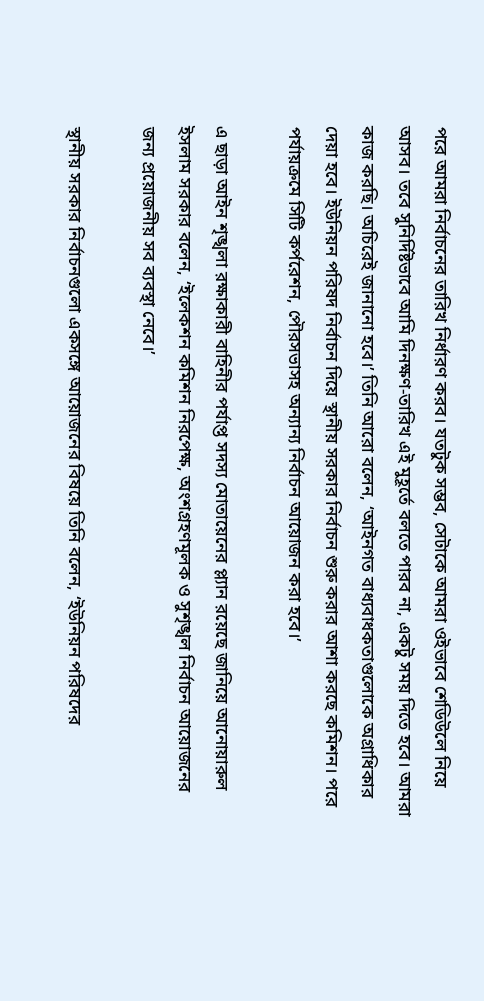পরে আমরা নির্বাচনের তারিখ নির্ধারণ করব। যতটুক সম্ভব, সেটাকে আমরা ওইভাবে শেডিউলে নিয়ে আসব। তবে সুনির্দিষ্টভাবে আমি দিনক্ষণ-তারিখ এই মুহূর্তে বলতে পারব না, একটু সময় দিতে হবে। আমরা কাজ করছি। অচিরেই জানানো হবে।’ তিনি আরো বলেন, ‘আইনগত বাধ্যবাধকতাগুলোকে অগ্রাধিকার দেয়া হবে। ইউনিয়ন পরিষদ নির্বাচন দিয়ে স্থানীয় সরকার নির্বাচন শুরু করার আশা করছে কমিশন। পরে পর্যায়ক্রমে সিটি কর্পরেশন, পৌরসভাসহ অন্যান্য নির্বাচন আয়োজন করা হবে।’

এ ছাড়া আইন শৃঙ্খলা রক্ষাকারী বাহিনীর পর্যাপ্ত সদস্য মোতায়েনের প্ল্যান রয়েছে জানিয়ে আনোয়ারুল ইসলাম সরকার বলেন, ‘ইলেকশন কমিশন নিরপেক্ষ, অংশগ্রহণমূলক ও সুশৃঙ্খল নির্বাচন আয়োজনের জন্য প্রয়োজনীয় সব ব্যবস্থা নেবে।’

স্থানীয় সরকার নির্বাচনগুলো একসঙ্গে আয়োজনের বিষয়ে তিনি বলেন, ‘ইউনিয়ন পরিষদের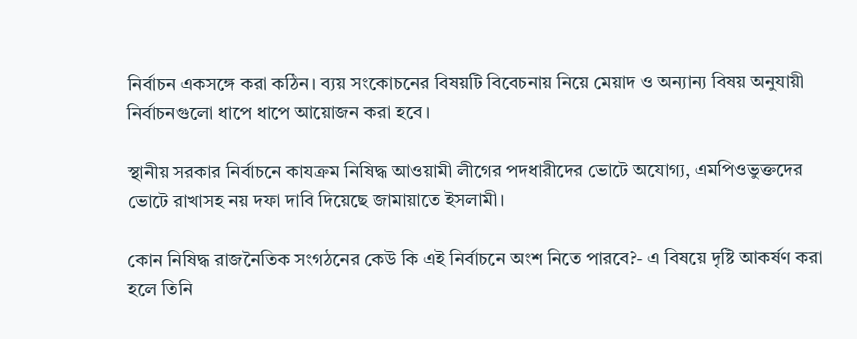নির্বাচন একসঙ্গে করা কঠিন। ব্যয় সংকোচনের বিষয়টি বিবেচনায় নিয়ে মেয়াদ ও অন্যান্য বিষয় অনুযায়ী নির্বাচনগুলো ধাপে ধাপে আয়োজন করা হবে।

স্থানীয় সরকার নির্বাচনে কাযক্রম নিষিদ্ধ আওয়ামী লীগের পদধারীদের ভোটে অযোগ্য, এমপিওভুক্তদের ভোটে রাখাসহ নয় দফা দাবি দিয়েছে জামায়াতে ইসলামী।

কোন নিষিদ্ধ রাজনৈতিক সংগঠনের কেউ কি এই নির্বাচনে অংশ নিতে পারবে?- এ বিষয়ে দৃষ্টি আকর্ষণ করা হলে তিনি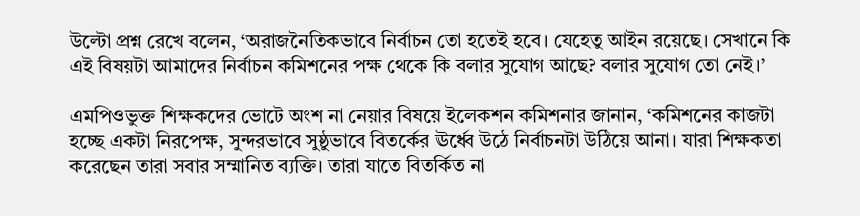উল্টো প্রশ্ন রেখে বলেন, ‘অরাজনৈতিকভাবে নির্বাচন তো হতেই হবে। যেহেতু আইন রয়েছে। সেখানে কি এই বিষয়টা আমাদের নির্বাচন কমিশনের পক্ষ থেকে কি বলার সুযোগ আছে? বলার সুযোগ তো নেই।’

এমপিওভুক্ত শিক্ষকদের ভোটে অংশ না নেয়ার বিষয়ে ইলেকশন কমিশনার জানান, ‘কমিশনের কাজটা হচ্ছে একটা নিরপেক্ষ, সুন্দরভাবে সুষ্ঠুভাবে বিতর্কের ঊর্ধ্বে উঠে নির্বাচনটা উঠিয়ে আনা। যারা শিক্ষকতা করেছেন তারা সবার সম্মানিত ব্যক্তি। তারা যাতে বিতর্কিত না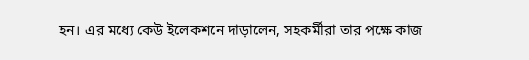হন। এর মধ্যে কেউ ইলেকশনে দাড়ালেন, সহকর্মীরা তার পক্ষে কাজ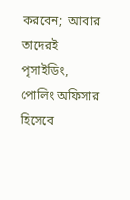করবেন;  আবার তাদেরই পৃসাইডিং, পোলিং অফিসার হিসেবে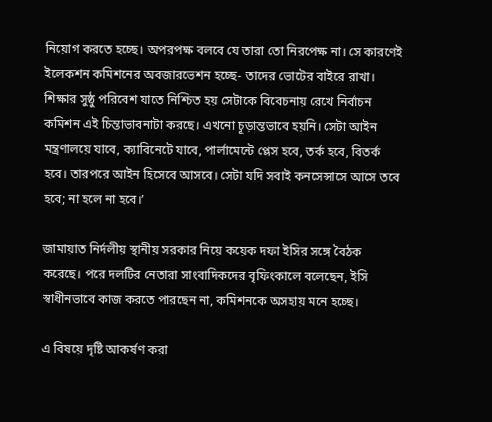নিয়োগ করতে হচ্ছে। অপরপক্ষ বলবে যে তারা তো নিরপেক্ষ না। সে কারণেই ইলেকশন কমিশনের অবজারভেশন হচ্ছে- তাদের ভোটের বাইরে রাখা। শিক্ষার সুষ্ঠু পরিবেশ যাতে নিশ্চিত হয় সেটাকে বিবেচনায় রেখে নির্বাচন কমিশন এই চিন্তাভাবনাটা করছে। এখনো চূড়ান্তভাবে হয়নি। সেটা আইন মন্ত্রণালয়ে যাবে, ক্যাবিনেটে যাবে, পার্লামেন্টে প্লেস হবে, তর্ক হবে, বিতর্ক হবে। তারপরে আইন হিসেবে আসবে। সেটা যদি সবাই কনসেন্সাসে আসে তবে হবে; না হলে না হবে।’

জামায়াত নির্দলীয় স্থানীয় সরকার নিয়ে কয়েক দফা ইসির সঙ্গে বৈঠক করেছে। পরে দলটির নেতারা সাংবাদিকদের বৃফিংকালে বলেছেন, ইসি স্বাধীনভাবে কাজ করতে পারছেন না, কমিশনকে অসহায় মনে হচ্ছে।

এ বিষয়ে দৃষ্টি আকর্ষণ করা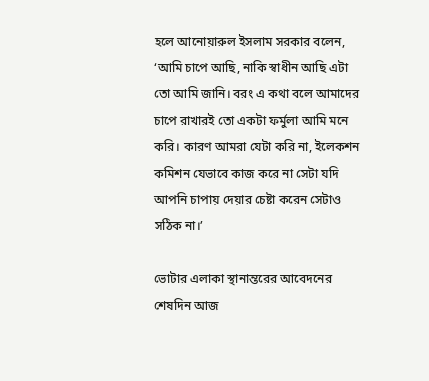হলে আনোয়ারুল ইসলাম সরকার বলেন, ‘আমি চাপে আছি, নাকি স্বাধীন আছি এটা তো আমি জানি। বরং এ কথা বলে আমাদের চাপে রাখারই তো একটা ফর্মুলা আমি মনে করি। কারণ আমরা যেটা করি না, ইলেকশন কমিশন যেভাবে কাজ করে না সেটা যদি আপনি চাপায় দেয়ার চেষ্টা করেন সেটাও সঠিক না।’

ভোটার এলাকা স্থানান্তরের আবেদনের শেষদিন আজ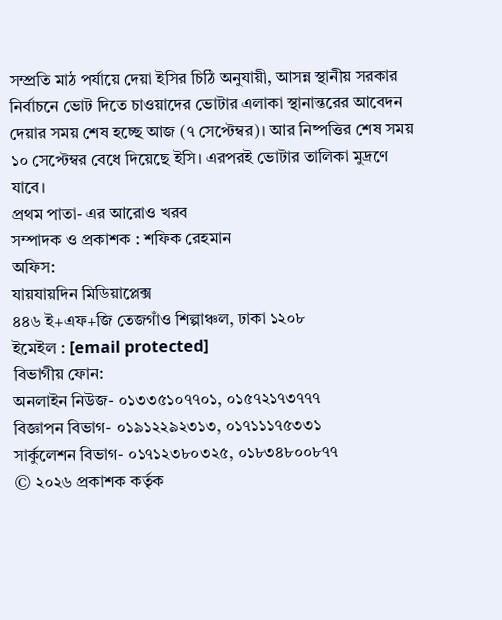সম্প্রতি মাঠ পর্যায়ে দেয়া ইসির চিঠি অনুযায়ী, আসন্ন স্থানীয় সরকার নির্বাচনে ভোট দিতে চাওয়াদের ভোটার এলাকা স্থানান্তরের আবেদন দেয়ার সময় শেষ হচ্ছে আজ (৭ সেপ্টেম্বর)। আর নিষ্পত্তির শেষ সময় ১০ সেপ্টেম্বর বেধে দিয়েছে ইসি। এরপরই ভোটার তালিকা মুদ্রণে যাবে।
প্রথম পাতা- এর আরোও খরব
সম্পাদক ও প্রকাশক : শফিক রেহমান
অফিস:
যায়যায়দিন মিডিয়াপ্লেক্স
৪৪৬ ই+এফ+জি তেজগাঁও শিল্পাঞ্চল, ঢাকা ১২০৮
ইমেইল : [email protected]
বিভাগীয় ফোন:
অনলাইন নিউজ- ০১৩৩৫১০৭৭০১, ০১৫৭২১৭৩৭৭৭
বিজ্ঞাপন বিভাগ- ০১৯১২২৯২৩১৩, ০১৭১১১৭৫৩৩১
সার্কুলেশন বিভাগ- ০১৭১২৩৮০৩২৫, ০১৮৩৪৮০০৮৭৭
© ২০২৬ প্রকাশক কর্তৃক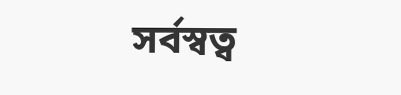সর্বস্বত্ব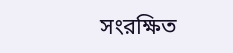সংরক্ষিত